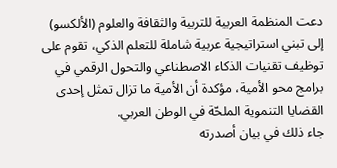دعت المنظمة العربية للتربية والثقافة والعلوم (الألكسو) إلى تبني استراتيجية عربية شاملة للتعلم الذكي، تقوم على توظيف تقنيات الذكاء الاصطناعي والتحول الرقمي في برامج محو الأمية، مؤكدة أن الأمية ما تزال تمثل إحدى القضايا التنموية الملحّة في الوطن العربي.
جاء ذلك في بيان أصدرته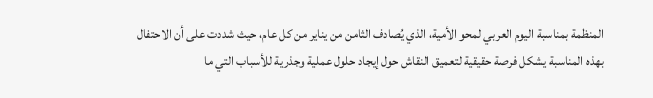المنظمة بمناسبة اليوم العربي لمحو الأمية، الذي يُصادف الثامن من يناير من كل عام، حيث شددت على أن الاحتفال بهذه المناسبة يشكل فرصة حقيقية لتعميق النقاش حول إيجاد حلول عملية وجذرية للأسباب التي ما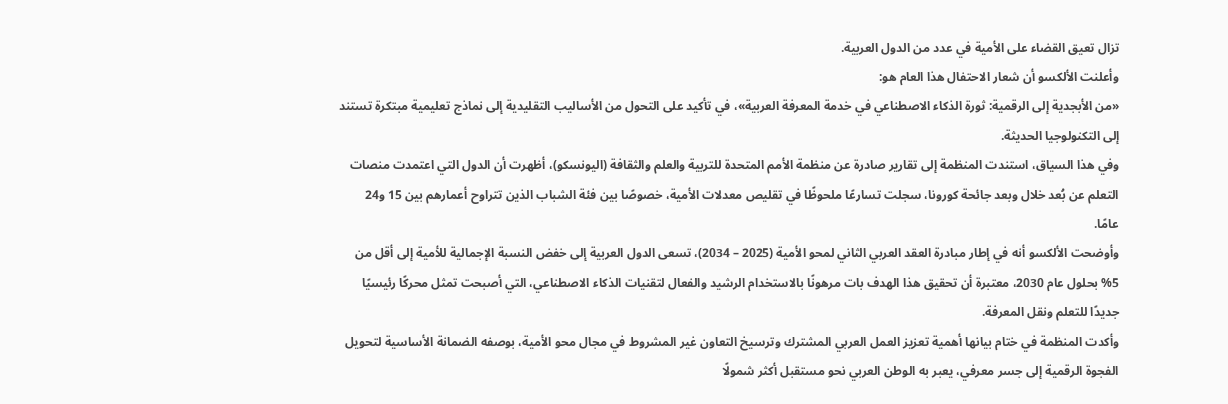تزال تعيق القضاء على الأمية في عدد من الدول العربية.
وأعلنت الألكسو أن شعار الاحتفال هذا العام هو:
«من الأبجدية إلى الرقمية: ثورة الذكاء الاصطناعي في خدمة المعرفة العربية»، في تأكيد على التحول من الأساليب التقليدية إلى نماذج تعليمية مبتكرة تستند إلى التكنولوجيا الحديثة.
وفي هذا السياق، استندت المنظمة إلى تقارير صادرة عن منظمة الأمم المتحدة للتربية والعلم والثقافة (اليونسكو)، أظهرت أن الدول التي اعتمدت منصات التعلم عن بُعد خلال وبعد جائحة كورونا، سجلت تسارعًا ملحوظًا في تقليص معدلات الأمية، خصوصًا بين فئة الشباب الذين تتراوح أعمارهم بين 15 و24 عامًا.
وأوضحت الألكسو أنه في إطار مبادرة العقد العربي الثاني لمحو الأمية (2025 – 2034)، تسعى الدول العربية إلى خفض النسبة الإجمالية للأمية إلى أقل من 5% بحلول عام 2030، معتبرة أن تحقيق هذا الهدف بات مرهونًا بالاستخدام الرشيد والفعال لتقنيات الذكاء الاصطناعي، التي أصبحت تمثل محركًا رئيسيًا جديدًا للتعلم ونقل المعرفة.
وأكدت المنظمة في ختام بيانها أهمية تعزيز العمل العربي المشترك وترسيخ التعاون غير المشروط في مجال محو الأمية، بوصفه الضمانة الأساسية لتحويل الفجوة الرقمية إلى جسر معرفي، يعبر به الوطن العربي نحو مستقبل أكثر شمولًا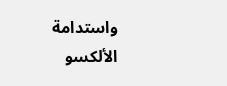واستدامة
الألكسو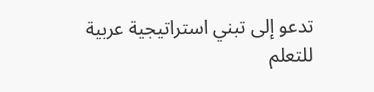تدعو إلى تبني استراتيجية عربية للتعلم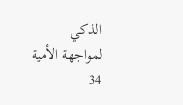الذكي لمواجهة الأمية
34